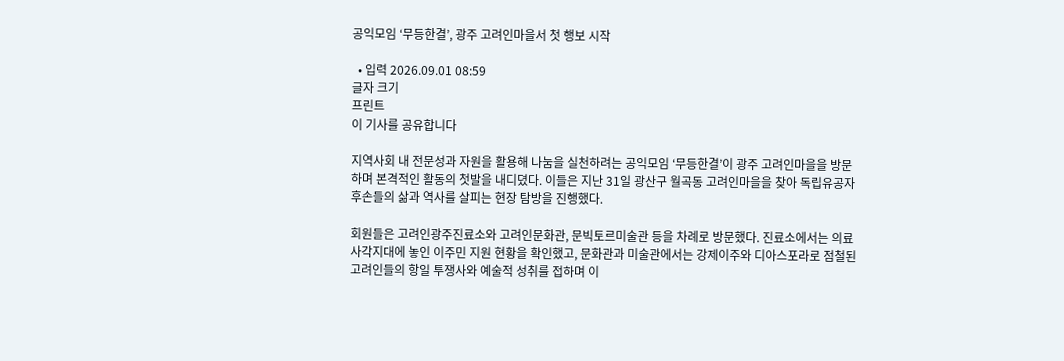공익모임 ‘무등한결’, 광주 고려인마을서 첫 행보 시작

  • 입력 2026.09.01 08:59
글자 크기
프린트
이 기사를 공유합니다

지역사회 내 전문성과 자원을 활용해 나눔을 실천하려는 공익모임 ‘무등한결’이 광주 고려인마을을 방문하며 본격적인 활동의 첫발을 내디뎠다. 이들은 지난 31일 광산구 월곡동 고려인마을을 찾아 독립유공자 후손들의 삶과 역사를 살피는 현장 탐방을 진행했다.

회원들은 고려인광주진료소와 고려인문화관, 문빅토르미술관 등을 차례로 방문했다. 진료소에서는 의료 사각지대에 놓인 이주민 지원 현황을 확인했고, 문화관과 미술관에서는 강제이주와 디아스포라로 점철된 고려인들의 항일 투쟁사와 예술적 성취를 접하며 이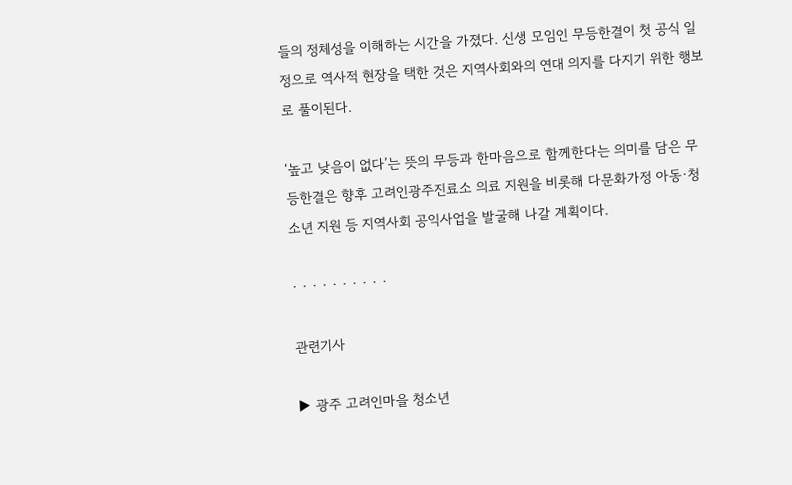들의 정체성을 이해하는 시간을 가졌다. 신생 모임인 무등한결이 첫 공식 일정으로 역사적 현장을 택한 것은 지역사회와의 연대 의지를 다지기 위한 행보로 풀이된다.

‘높고 낮음이 없다’는 뜻의 무등과 한마음으로 함께한다는 의미를 담은 무등한결은 향후 고려인광주진료소 의료 지원을 비롯해 다문화가정 아동·청소년 지원 등 지역사회 공익사업을 발굴해 나갈 계획이다.

· · · · · · · · · ·

관련기사

▶ 광주 고려인마을 청소년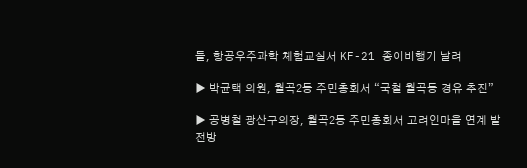들, 항공우주과학 체험교실서 KF-21 종이비행기 날려

▶ 박균택 의원, 월곡2동 주민총회서 “국철 월곡동 경유 추진”

▶ 공병철 광산구의장, 월곡2동 주민총회서 고려인마을 연계 발전방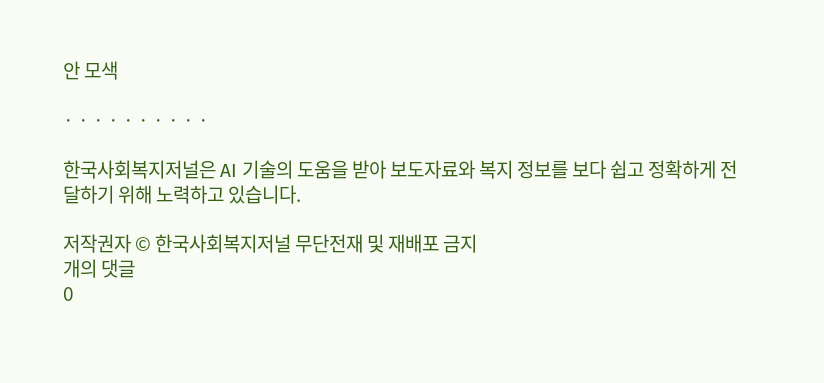안 모색

· · · · · · · · · ·

한국사회복지저널은 AI 기술의 도움을 받아 보도자료와 복지 정보를 보다 쉽고 정확하게 전달하기 위해 노력하고 있습니다.

저작권자 © 한국사회복지저널 무단전재 및 재배포 금지
개의 댓글
0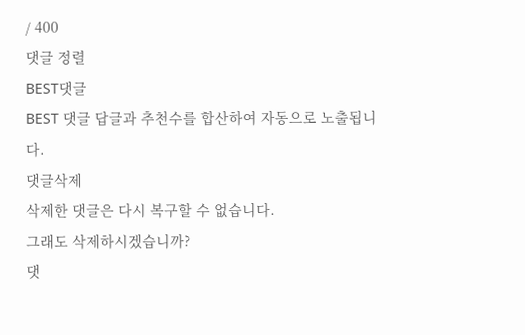/ 400
댓글 정렬
BEST댓글
BEST 댓글 답글과 추천수를 합산하여 자동으로 노출됩니다.
댓글삭제
삭제한 댓글은 다시 복구할 수 없습니다.
그래도 삭제하시겠습니까?
댓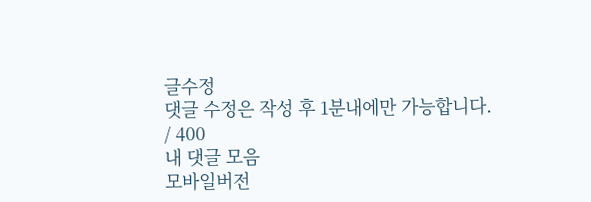글수정
댓글 수정은 작성 후 1분내에만 가능합니다.
/ 400
내 댓글 모음
모바일버전